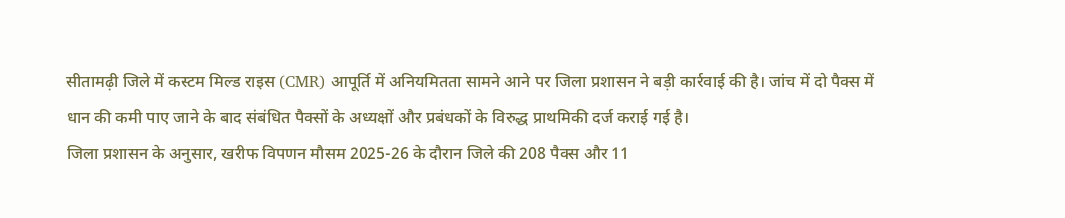सीतामढ़ी जिले में कस्टम मिल्ड राइस (CMR) आपूर्ति में अनियमितता सामने आने पर जिला प्रशासन ने बड़ी कार्रवाई की है। जांच में दो पैक्स में धान की कमी पाए जाने के बाद संबंधित पैक्सों के अध्यक्षों और प्रबंधकों के विरुद्ध प्राथमिकी दर्ज कराई गई है।
जिला प्रशासन के अनुसार, खरीफ विपणन मौसम 2025-26 के दौरान जिले की 208 पैक्स और 11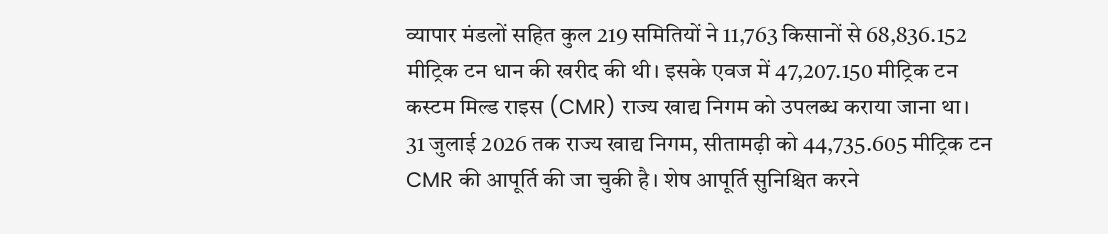व्यापार मंडलों सहित कुल 219 समितियों ने 11,763 किसानों से 68,836.152 मीट्रिक टन धान की खरीद की थी। इसके एवज में 47,207.150 मीट्रिक टन कस्टम मिल्ड राइस (CMR) राज्य खाद्य निगम को उपलब्ध कराया जाना था।
31 जुलाई 2026 तक राज्य खाद्य निगम, सीतामढ़ी को 44,735.605 मीट्रिक टन CMR की आपूर्ति की जा चुकी है। शेष आपूर्ति सुनिश्चित करने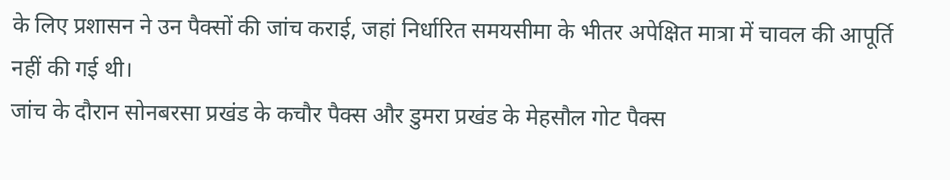के लिए प्रशासन ने उन पैक्सों की जांच कराई, जहां निर्धारित समयसीमा के भीतर अपेक्षित मात्रा में चावल की आपूर्ति नहीं की गई थी।
जांच के दौरान सोनबरसा प्रखंड के कचौर पैक्स और डुमरा प्रखंड के मेहसौल गोट पैक्स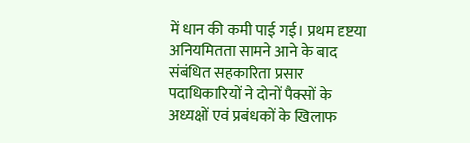में धान की कमी पाई गई। प्रथम दृष्टया अनियमितता सामने आने के बाद संबंधित सहकारिता प्रसार पदाधिकारियों ने दोनों पैक्सों के अध्यक्षों एवं प्रबंधकों के खिलाफ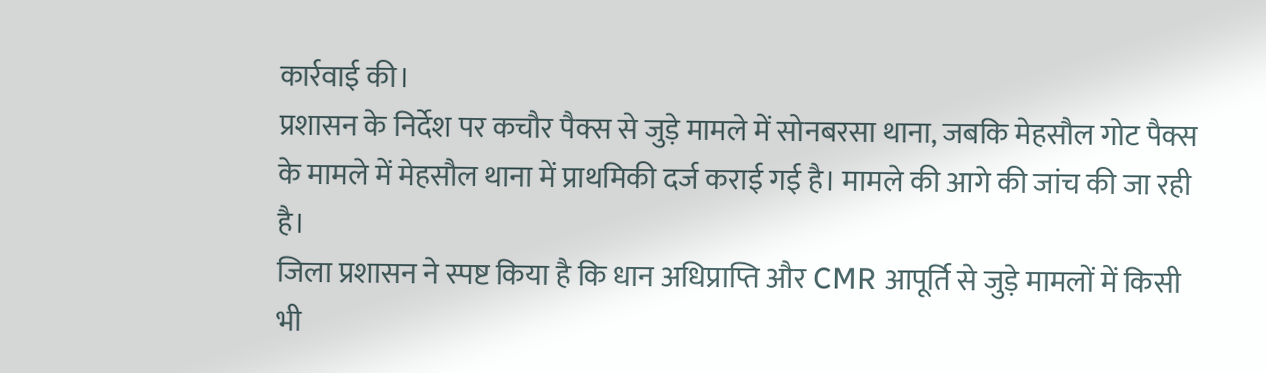कार्रवाई की।
प्रशासन के निर्देश पर कचौर पैक्स से जुड़े मामले में सोनबरसा थाना, जबकि मेहसौल गोट पैक्स के मामले में मेहसौल थाना में प्राथमिकी दर्ज कराई गई है। मामले की आगे की जांच की जा रही है।
जिला प्रशासन ने स्पष्ट किया है कि धान अधिप्राप्ति और CMR आपूर्ति से जुड़े मामलों में किसी भी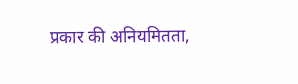प्रकार की अनियमितता,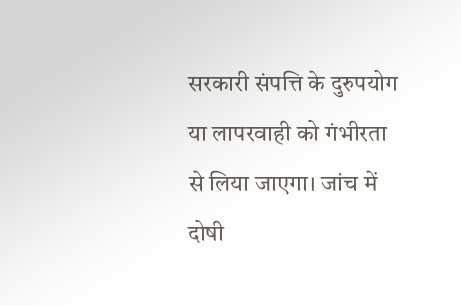सरकारी संपत्ति के दुरुपयोग या लापरवाही को गंभीरता से लिया जाएगा। जांच में दोषी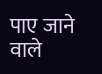पाए जाने वाले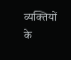व्यक्तियों के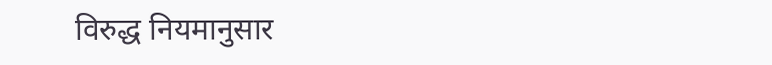विरुद्ध नियमानुसार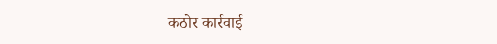कठोर कार्रवाई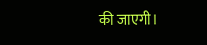की जाएगी।